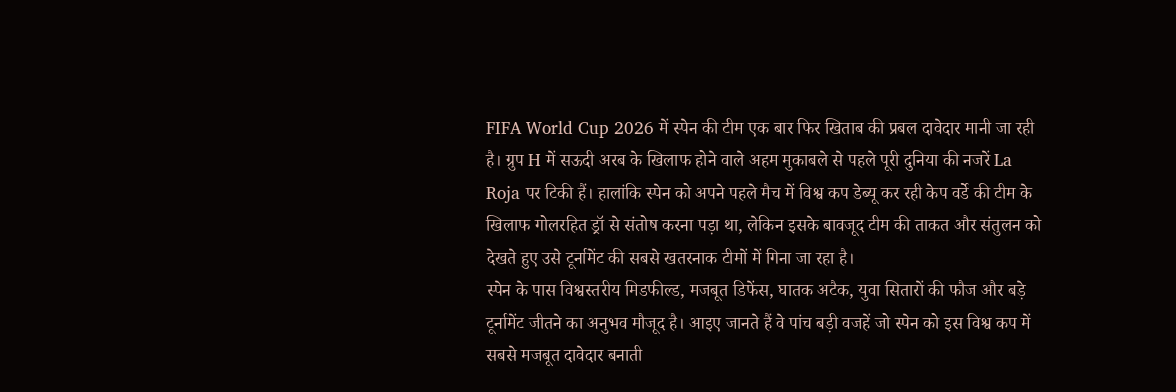FIFA World Cup 2026 में स्पेन की टीम एक बार फिर खिताब की प्रबल दावेदार मानी जा रही है। ग्रुप H में सऊदी अरब के खिलाफ होने वाले अहम मुकाबले से पहले पूरी दुनिया की नजरें La Roja पर टिकी हैं। हालांकि स्पेन को अपने पहले मैच में विश्व कप डेब्यू कर रही केप वर्डे की टीम के खिलाफ गोलरहित ड्रॉ से संतोष करना पड़ा था, लेकिन इसके बावजूद टीम की ताकत और संतुलन को देखते हुए उसे टूर्नामेंट की सबसे खतरनाक टीमों में गिना जा रहा है।
स्पेन के पास विश्वस्तरीय मिडफील्ड, मजबूत डिफेंस, घातक अटैक, युवा सितारों की फौज और बड़े टूर्नामेंट जीतने का अनुभव मौजूद है। आइए जानते हैं वे पांच बड़ी वजहें जो स्पेन को इस विश्व कप में सबसे मजबूत दावेदार बनाती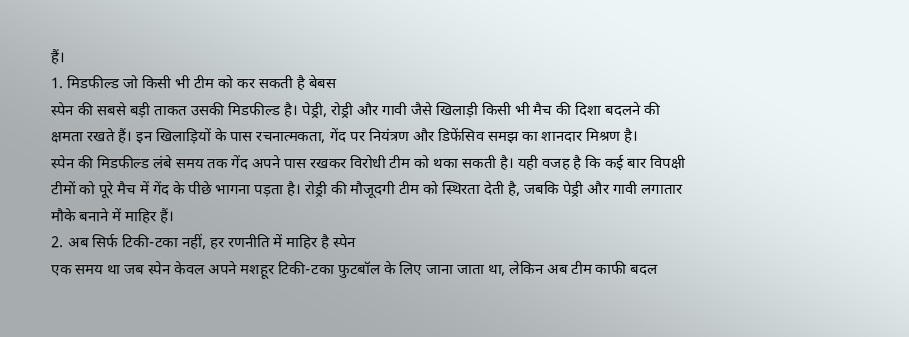हैं।
1. मिडफील्ड जो किसी भी टीम को कर सकती है बेबस
स्पेन की सबसे बड़ी ताकत उसकी मिडफील्ड है। पेड्री, रोड्री और गावी जैसे खिलाड़ी किसी भी मैच की दिशा बदलने की क्षमता रखते हैं। इन खिलाड़ियों के पास रचनात्मकता, गेंद पर नियंत्रण और डिफेंसिव समझ का शानदार मिश्रण है।
स्पेन की मिडफील्ड लंबे समय तक गेंद अपने पास रखकर विरोधी टीम को थका सकती है। यही वजह है कि कई बार विपक्षी टीमों को पूरे मैच में गेंद के पीछे भागना पड़ता है। रोड्री की मौजूदगी टीम को स्थिरता देती है, जबकि पेड्री और गावी लगातार मौके बनाने में माहिर हैं।
2. अब सिर्फ टिकी-टका नहीं, हर रणनीति में माहिर है स्पेन
एक समय था जब स्पेन केवल अपने मशहूर टिकी-टका फुटबॉल के लिए जाना जाता था, लेकिन अब टीम काफी बदल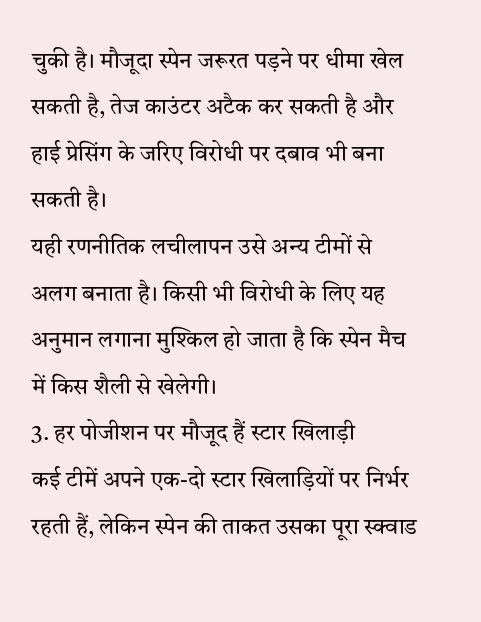चुकी है। मौजूदा स्पेन जरूरत पड़ने पर धीमा खेल सकती है, तेज काउंटर अटैक कर सकती है और हाई प्रेसिंग के जरिए विरोधी पर दबाव भी बना सकती है।
यही रणनीतिक लचीलापन उसे अन्य टीमों से अलग बनाता है। किसी भी विरोधी के लिए यह अनुमान लगाना मुश्किल हो जाता है कि स्पेन मैच में किस शैली से खेलेगी।
3. हर पोजीशन पर मौजूद हैं स्टार खिलाड़ी
कई टीमें अपने एक-दो स्टार खिलाड़ियों पर निर्भर रहती हैं, लेकिन स्पेन की ताकत उसका पूरा स्क्वाड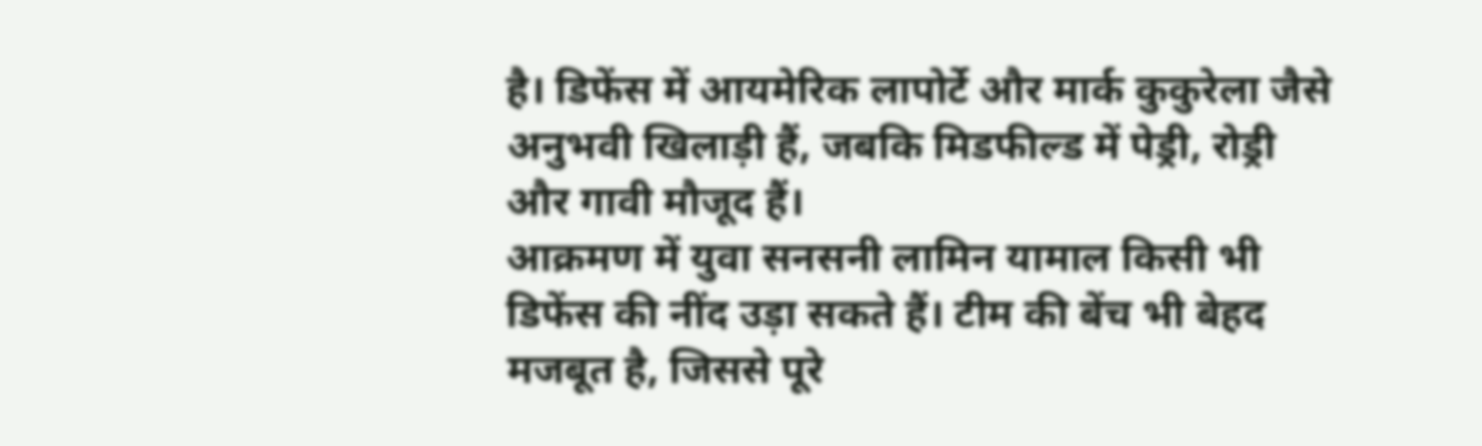है। डिफेंस में आयमेरिक लापोर्टे और मार्क कुकुरेला जैसे अनुभवी खिलाड़ी हैं, जबकि मिडफील्ड में पेड्री, रोड्री और गावी मौजूद हैं।
आक्रमण में युवा सनसनी लामिन यामाल किसी भी डिफेंस की नींद उड़ा सकते हैं। टीम की बेंच भी बेहद मजबूत है, जिससे पूरे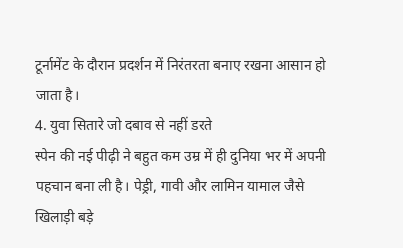टूर्नामेंट के दौरान प्रदर्शन में निरंतरता बनाए रखना आसान हो जाता है।
4. युवा सितारे जो दबाव से नहीं डरते
स्पेन की नई पीढ़ी ने बहुत कम उम्र में ही दुनिया भर में अपनी पहचान बना ली है। पेड्री, गावी और लामिन यामाल जैसे खिलाड़ी बड़े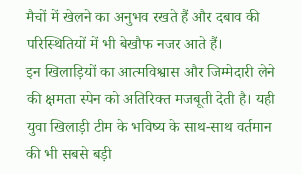मैचों में खेलने का अनुभव रखते हैं और दबाव की परिस्थितियों में भी बेखौफ नजर आते हैं।
इन खिलाड़ियों का आत्मविश्वास और जिम्मेदारी लेने की क्षमता स्पेन को अतिरिक्त मजबूती देती है। यही युवा खिलाड़ी टीम के भविष्य के साथ-साथ वर्तमान की भी सबसे बड़ी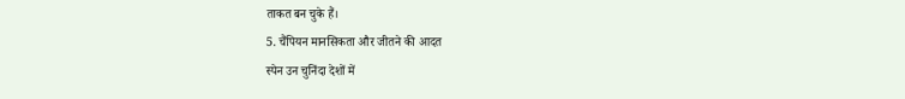ताकत बन चुके हैं।
5. चैंपियन मानसिकता और जीतने की आदत
स्पेन उन चुनिंदा देशों में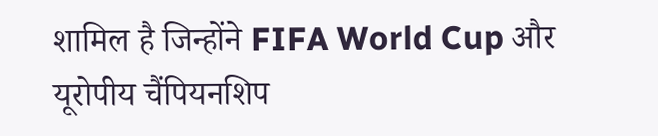शामिल है जिन्होंने FIFA World Cup और यूरोपीय चैंपियनशिप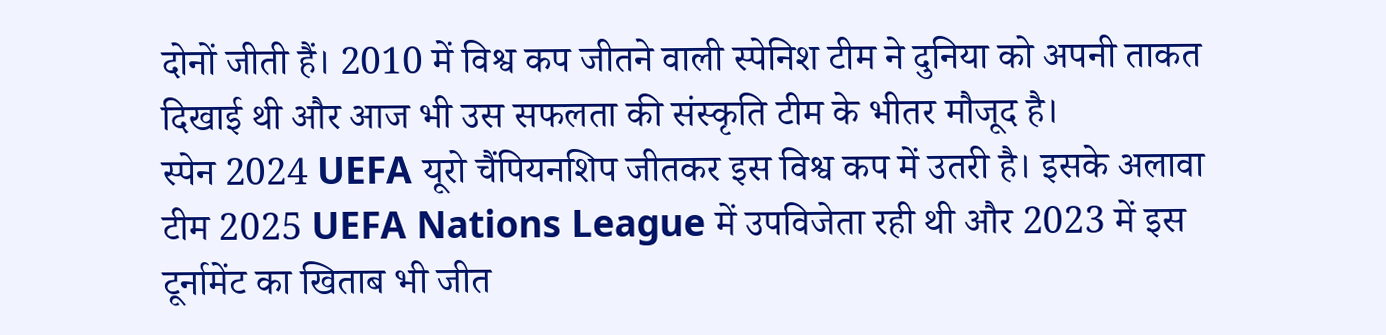दोनों जीती हैं। 2010 में विश्व कप जीतने वाली स्पेनिश टीम ने दुनिया को अपनी ताकत दिखाई थी और आज भी उस सफलता की संस्कृति टीम के भीतर मौजूद है।
स्पेन 2024 UEFA यूरो चैंपियनशिप जीतकर इस विश्व कप में उतरी है। इसके अलावा टीम 2025 UEFA Nations League में उपविजेता रही थी और 2023 में इस टूर्नामेंट का खिताब भी जीत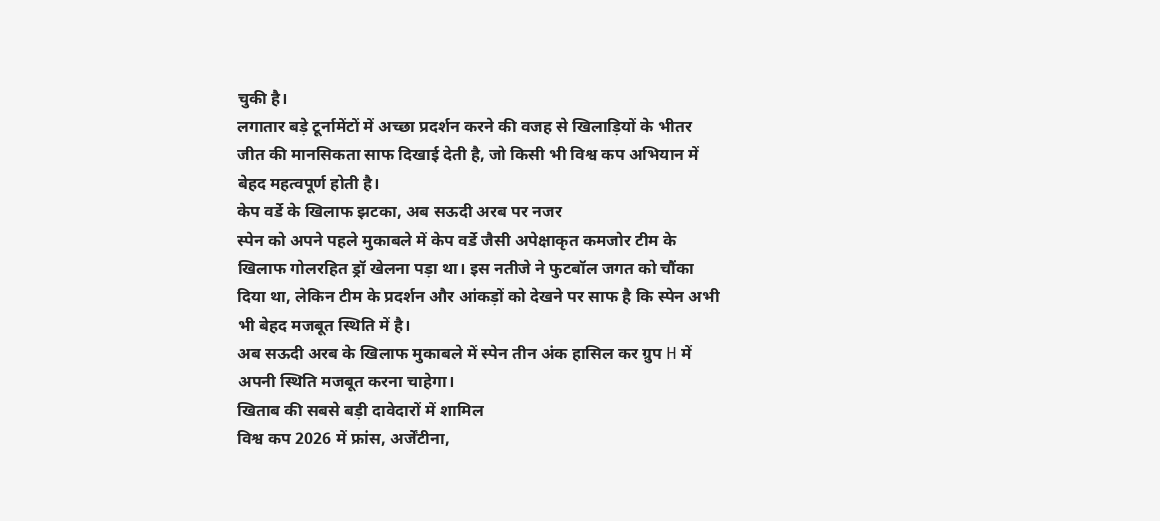चुकी है।
लगातार बड़े टूर्नामेंटों में अच्छा प्रदर्शन करने की वजह से खिलाड़ियों के भीतर जीत की मानसिकता साफ दिखाई देती है, जो किसी भी विश्व कप अभियान में बेहद महत्वपूर्ण होती है।
केप वर्डे के खिलाफ झटका, अब सऊदी अरब पर नजर
स्पेन को अपने पहले मुकाबले में केप वर्डे जैसी अपेक्षाकृत कमजोर टीम के खिलाफ गोलरहित ड्रॉ खेलना पड़ा था। इस नतीजे ने फुटबॉल जगत को चौंका दिया था, लेकिन टीम के प्रदर्शन और आंकड़ों को देखने पर साफ है कि स्पेन अभी भी बेहद मजबूत स्थिति में है।
अब सऊदी अरब के खिलाफ मुकाबले में स्पेन तीन अंक हासिल कर ग्रुप H में अपनी स्थिति मजबूत करना चाहेगा।
खिताब की सबसे बड़ी दावेदारों में शामिल
विश्व कप 2026 में फ्रांस, अर्जेंटीना,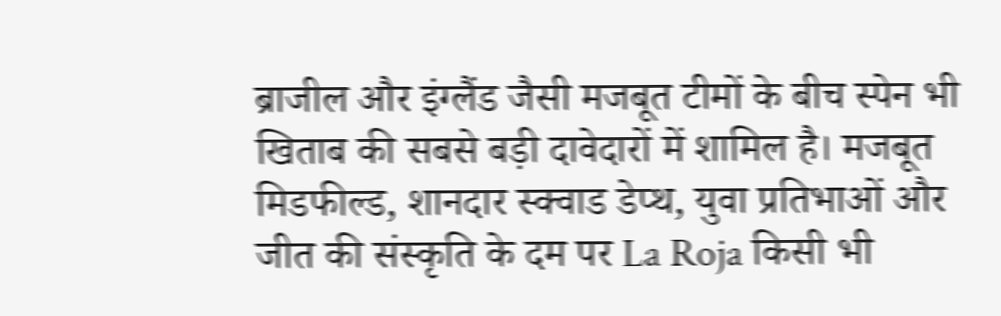ब्राजील और इंग्लैंड जैसी मजबूत टीमों के बीच स्पेन भी खिताब की सबसे बड़ी दावेदारों में शामिल है। मजबूत मिडफील्ड, शानदार स्क्वाड डेप्थ, युवा प्रतिभाओं और जीत की संस्कृति के दम पर La Roja किसी भी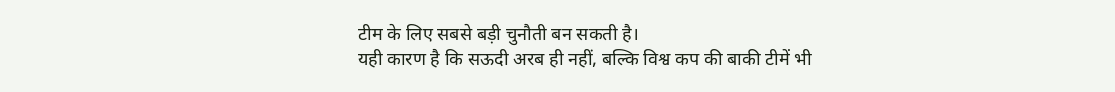टीम के लिए सबसे बड़ी चुनौती बन सकती है।
यही कारण है कि सऊदी अरब ही नहीं, बल्कि विश्व कप की बाकी टीमें भी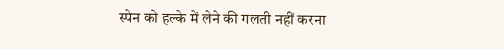स्पेन को हल्के में लेने की गलती नहीं करना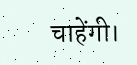चाहेंगी।